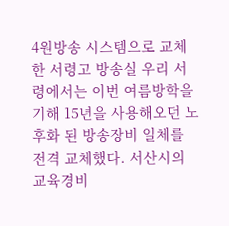4원방송 시스템으로 교체한 서령고 방송실 우리 서령에서는 이번 여름방학을 기해 15년을 사용해오던 노후화 된 방송장비 일체를 전격 교체했다. 서산시의 교육경비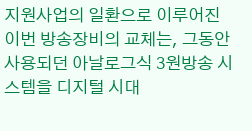지원사업의 일환으로 이루어진 이번 방송장비의 교체는, 그동안 사용되던 아날로그식 3원방송 시스템을 디지털 시대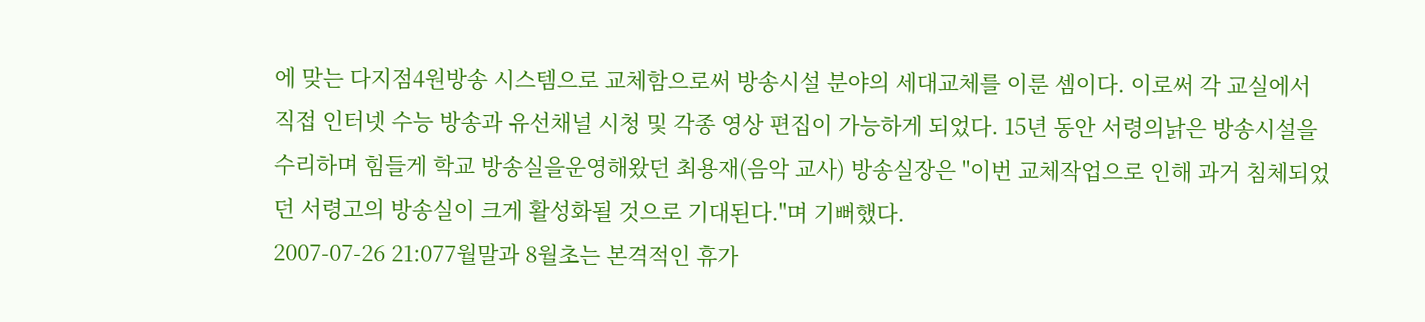에 맞는 다지점4원방송 시스템으로 교체함으로써 방송시설 분야의 세대교체를 이룬 셈이다. 이로써 각 교실에서 직접 인터넷 수능 방송과 유선채널 시청 및 각종 영상 편집이 가능하게 되었다. 15년 동안 서령의낡은 방송시설을 수리하며 힘들게 학교 방송실을운영해왔던 최용재(음악 교사) 방송실장은 "이번 교체작업으로 인해 과거 침체되었던 서령고의 방송실이 크게 활성화될 것으로 기대된다."며 기뻐했다.
2007-07-26 21:077월말과 8월초는 본격적인 휴가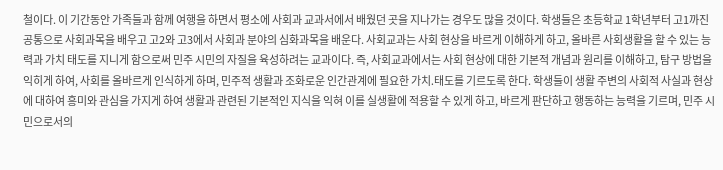철이다. 이 기간동안 가족들과 함께 여행을 하면서 평소에 사회과 교과서에서 배웠던 곳을 지나가는 경우도 많을 것이다. 학생들은 초등학교 1학년부터 고1까진 공통으로 사회과목을 배우고 고2와 고3에서 사회과 분야의 심화과목을 배운다. 사회교과는 사회 현상을 바르게 이해하게 하고, 올바른 사회생활을 할 수 있는 능력과 가치 태도를 지니게 함으로써 민주 시민의 자질을 육성하려는 교과이다. 즉, 사회교과에서는 사회 현상에 대한 기본적 개념과 원리를 이해하고, 탐구 방법을 익히게 하여, 사회를 올바르게 인식하게 하며, 민주적 생활과 조화로운 인간관계에 필요한 가치․태도를 기르도록 한다. 학생들이 생활 주변의 사회적 사실과 현상에 대하여 흥미와 관심을 가지게 하여 생활과 관련된 기본적인 지식을 익혀 이를 실생활에 적용할 수 있게 하고, 바르게 판단하고 행동하는 능력을 기르며, 민주 시민으로서의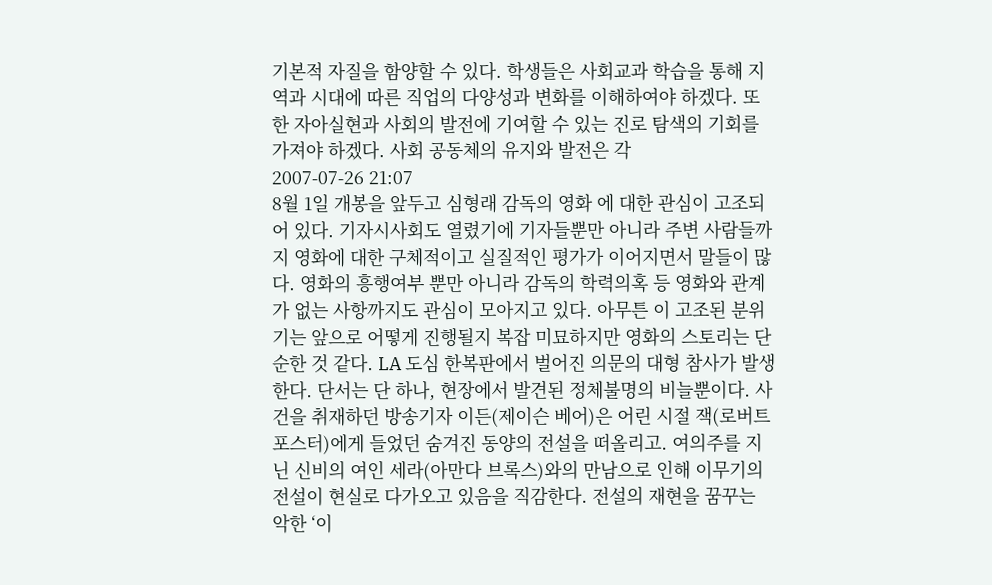기본적 자질을 함양할 수 있다. 학생들은 사회교과 학습을 통해 지역과 시대에 따른 직업의 다양성과 변화를 이해하여야 하겠다. 또한 자아실현과 사회의 발전에 기여할 수 있는 진로 탐색의 기회를 가져야 하겠다. 사회 공동체의 유지와 발전은 각
2007-07-26 21:07
8월 1일 개봉을 앞두고 심형래 감독의 영화 에 대한 관심이 고조되어 있다. 기자시사회도 열렸기에 기자들뿐만 아니라 주변 사람들까지 영화에 대한 구체적이고 실질적인 평가가 이어지면서 말들이 많다. 영화의 흥행여부 뿐만 아니라 감독의 학력의혹 등 영화와 관계가 없는 사항까지도 관심이 모아지고 있다. 아무튼 이 고조된 분위기는 앞으로 어떻게 진행될지 복잡 미묘하지만 영화의 스토리는 단순한 것 같다. LA 도심 한복판에서 벌어진 의문의 대형 참사가 발생한다. 단서는 단 하나, 현장에서 발견된 정체불명의 비늘뿐이다. 사건을 취재하던 방송기자 이든(제이슨 베어)은 어린 시절 잭(로버트 포스터)에게 들었던 숨겨진 동양의 전설을 떠올리고. 여의주를 지닌 신비의 여인 세라(아만다 브록스)와의 만남으로 인해 이무기의 전설이 현실로 다가오고 있음을 직감한다. 전설의 재현을 꿈꾸는 악한 ‘이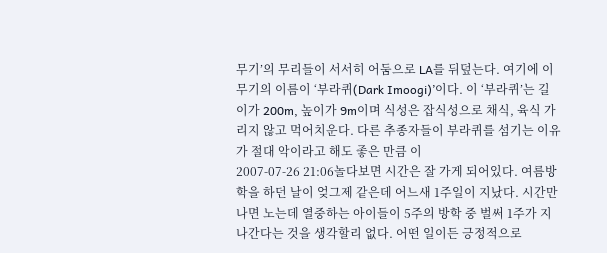무기’의 무리들이 서서히 어둠으로 LA를 뒤덮는다. 여기에 이무기의 이름이 ‘부라퀴(Dark Imoogi)’이다. 이 ‘부라퀴’는 길이가 200m, 높이가 9m이며 식성은 잡식성으로 채식, 육식 가리지 않고 먹어치운다. 다른 추종자들이 부라퀴를 섬기는 이유가 절대 악이라고 해도 좋은 만큼 이
2007-07-26 21:06놀다보면 시간은 잘 가게 되어있다. 여름방학을 하던 날이 엊그제 같은데 어느새 1주일이 지났다. 시간만 나면 노는데 열중하는 아이들이 5주의 방학 중 벌써 1주가 지나간다는 것을 생각할리 없다. 어떤 일이든 긍정적으로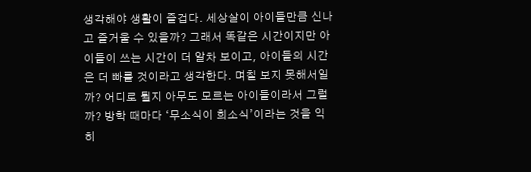생각해야 생활이 즐겁다. 세상살이 아이들만큼 신나고 즐거울 수 있을까? 그래서 똑같은 시간이지만 아이들이 쓰는 시간이 더 알차 보이고, 아이들의 시간은 더 빠를 것이라고 생각한다. 며칠 보지 못해서일까? 어디로 튈지 아무도 모르는 아이들이라서 그럴까? 방학 때마다 ‘무소식이 희소식’이라는 것을 익히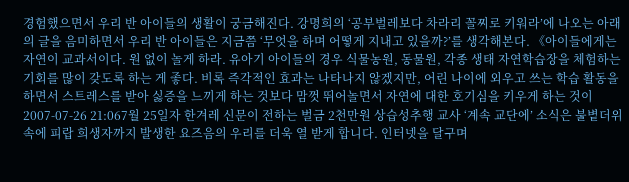경험했으면서 우리 반 아이들의 생활이 궁금해진다. 강명희의 ‘공부벌레보다 차라리 꼴찌로 키워라’에 나오는 아래의 글을 음미하면서 우리 반 아이들은 지금쯤 ‘무엇을 하며 어떻게 지내고 있을까?’를 생각해본다. 《아이들에게는 자연이 교과서이다. 원 없이 놀게 하라. 유아기 아이들의 경우 식물농원, 동물원, 각종 생태 자연학습장을 체험하는 기회를 많이 갖도록 하는 게 좋다. 비록 즉각적인 효과는 나타나지 않겠지만, 어린 나이에 외우고 쓰는 학습 활동을 하면서 스트레스를 받아 싫증을 느끼게 하는 것보다 맘껏 뛰어놀면서 자연에 대한 호기심을 키우게 하는 것이
2007-07-26 21:067월 25일자 한겨레 신문이 전하는 벌금 2천만원 상습성추행 교사 ‘계속 교단에’ 소식은 불볕더위 속에 피랍 희생자까지 발생한 요즈음의 우리를 더욱 열 받게 합니다. 인터넷을 달구며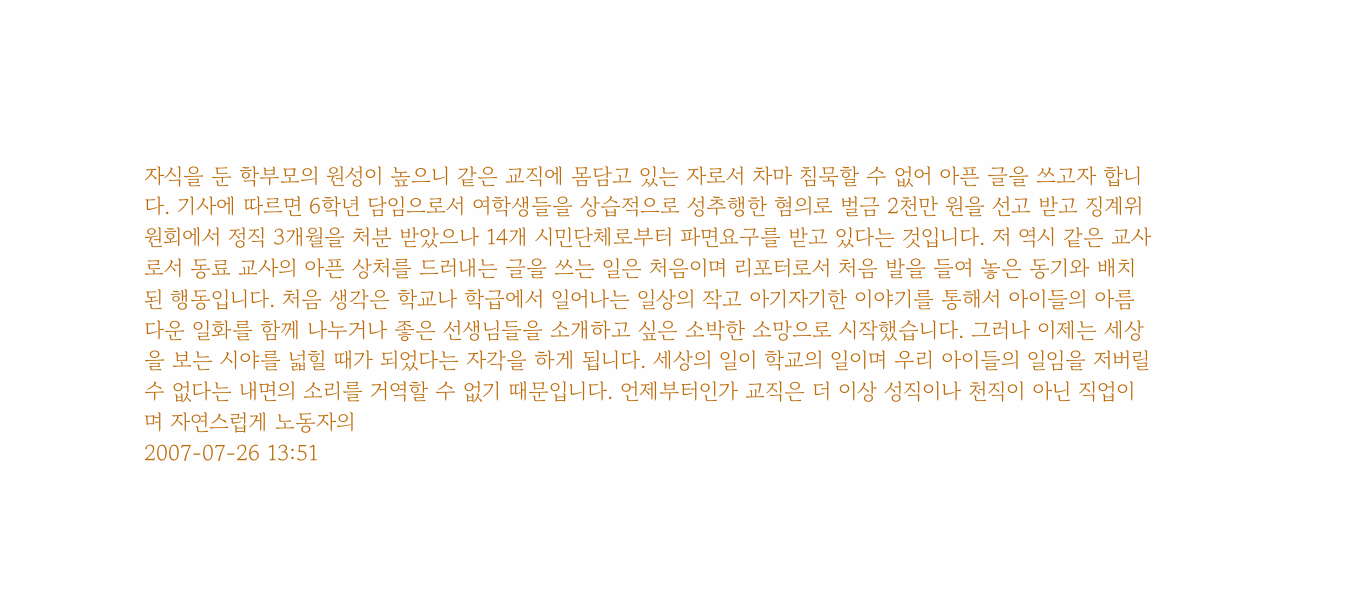자식을 둔 학부모의 원성이 높으니 같은 교직에 몸담고 있는 자로서 차마 침묵할 수 없어 아픈 글을 쓰고자 합니다. 기사에 따르면 6학년 담임으로서 여학생들을 상습적으로 성추행한 혐의로 벌금 2천만 원을 선고 받고 징계위원회에서 정직 3개월을 처분 받았으나 14개 시민단체로부터 파면요구를 받고 있다는 것입니다. 저 역시 같은 교사로서 동료 교사의 아픈 상처를 드러내는 글을 쓰는 일은 처음이며 리포터로서 처음 발을 들여 놓은 동기와 배치된 행동입니다. 처음 생각은 학교나 학급에서 일어나는 일상의 작고 아기자기한 이야기를 통해서 아이들의 아름다운 일화를 함께 나누거나 좋은 선생님들을 소개하고 싶은 소박한 소망으로 시작했습니다. 그러나 이제는 세상을 보는 시야를 넓힐 때가 되었다는 자각을 하게 됩니다. 세상의 일이 학교의 일이며 우리 아이들의 일임을 저버릴 수 없다는 내면의 소리를 거역할 수 없기 때문입니다. 언제부터인가 교직은 더 이상 성직이나 천직이 아닌 직업이며 자연스럽게 노동자의
2007-07-26 13:51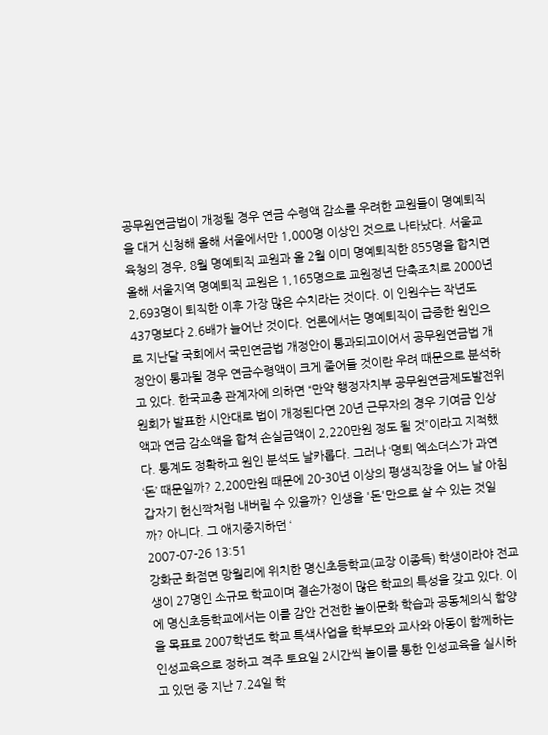공무원연금법이 개정될 경우 연금 수령액 감소를 우려한 교원들이 명예퇴직을 대거 신청해 올해 서울에서만 1,000명 이상인 것으로 나타났다. 서울교육청의 경우, 8월 명예퇴직 교원과 올 2월 이미 명예퇴직한 855명을 합치면 올해 서울지역 명예퇴직 교원은 1,165명으로 교원정년 단축조치로 2000년 2,693명이 퇴직한 이후 가장 많은 수치라는 것이다. 이 인원수는 작년도 437명보다 2.6배가 늘어난 것이다. 언론에서는 명예퇴직이 급증한 원인으로 지난달 국회에서 국민연금법 개정안이 통과되고이어서 공무원연금법 개정안이 통과될 경우 연금수령액이 크게 줄어들 것이란 우려 때문으로 분석하고 있다. 한국교총 관계자에 의하면 “만약 행정자치부 공무원연금제도발전위원회가 발표한 시안대로 법이 개정된다면 20년 근무자의 경우 기여금 인상액과 연금 감소액을 합쳐 손실금액이 2,220만원 정도 될 것”이라고 지적했다. 통계도 정확하고 원인 분석도 날카롭다. 그러나 ‘명퇴 엑소더스’가 과연 ‘돈’ 때문일까? 2,200만원 때문에 20-30년 이상의 평생직장을 어느 날 아침 갑자기 헌신짝처럼 내버릴 수 있을까? 인생을 '돈'만으로 살 수 있는 것일까? 아니다. 그 애지중지하던 ‘
2007-07-26 13:51
강화군 화점면 망월리에 위치한 명신초등학교(교장 이종득) 학생이라야 전교생이 27명인 소규모 학교이며 결손가정이 많은 학교의 특성을 갖고 있다. 이에 명신초등학교에서는 이를 감안 건전한 놀이문화 학습과 공동체의식 함양을 목표로 2007학년도 학교 특색사업을 학부모와 교사와 아동이 함께하는 인성교육으로 정하고 격주 토요일 2시간씩 놀이를 통한 인성교육을 실시하고 있던 중 지난 7.24일 학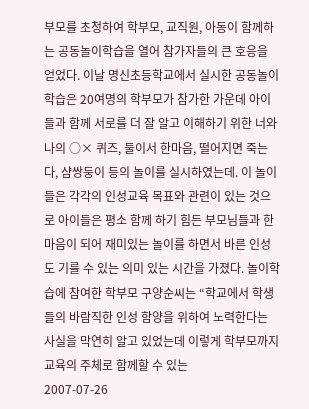부모를 초청하여 학부모, 교직원, 아동이 함께하는 공동놀이학습을 열어 참가자들의 큰 호응을 얻었다. 이날 명신초등학교에서 실시한 공동놀이 학습은 20여명의 학부모가 참가한 가운데 아이들과 함께 서로를 더 잘 알고 이해하기 위한 너와 나의 ○× 퀴즈, 둘이서 한마음, 떨어지면 죽는다, 샴쌍둥이 등의 놀이를 실시하였는데. 이 놀이들은 각각의 인성교육 목표와 관련이 있는 것으로 아이들은 평소 함께 하기 힘든 부모님들과 한마음이 되어 재미있는 놀이를 하면서 바른 인성도 기를 수 있는 의미 있는 시간을 가졌다. 놀이학습에 참여한 학부모 구양순씨는 “학교에서 학생들의 바람직한 인성 함양을 위하여 노력한다는 사실을 막연히 알고 있었는데 이렇게 학부모까지 교육의 주체로 함께할 수 있는
2007-07-26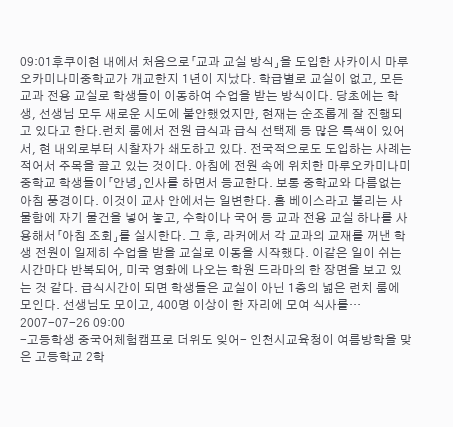09:01후쿠이현 내에서 처음으로「교과 교실 방식」을 도입한 사카이시 마루오카미나미중학교가 개교한지 1년이 지났다. 학급별로 교실이 없고, 모든 교과 전용 교실로 학생들이 이동하여 수업을 받는 방식이다. 당초에는 학생, 선생님 모두 새로운 시도에 불안했었지만, 현재는 순조롭게 잘 진행되고 있다고 한다.런치 룸에서 전원 급식과 급식 선택제 등 많은 특색이 있어서, 현 내외로부터 시찰자가 쇄도하고 있다. 전국적으로도 도입하는 사례는 적어서 주목을 끌고 있는 것이다. 아침에 전원 속에 위치한 마루오카미나미중학교 학생들이「안녕」인사를 하면서 등교한다. 보통 중학교와 다름없는 아침 풍경이다. 이것이 교사 안에서는 일변한다. 홈 베이스라고 불리는 사물함에 자기 물건을 넣어 놓고, 수학이나 국어 등 교과 전용 교실 하나를 사용해서「아침 조회」를 실시한다. 그 후, 라커에서 각 교과의 교재를 꺼낸 학생 전원이 일제히 수업을 받을 교실로 이동을 시작했다. 이같은 일이 쉬는 시간마다 반복되어, 미국 영화에 나오는 학원 드라마의 한 장면을 보고 있는 것 같다. 급식시간이 되면 학생들은 교실이 아닌 1층의 넓은 런치 룸에 모인다. 선생님도 모이고, 400명 이상이 한 자리에 모여 식사를…
2007-07-26 09:00
-고등학생 중국어체험캠프로 더위도 잊어- 인천시교육청이 여름방학을 맞은 고등학교 2학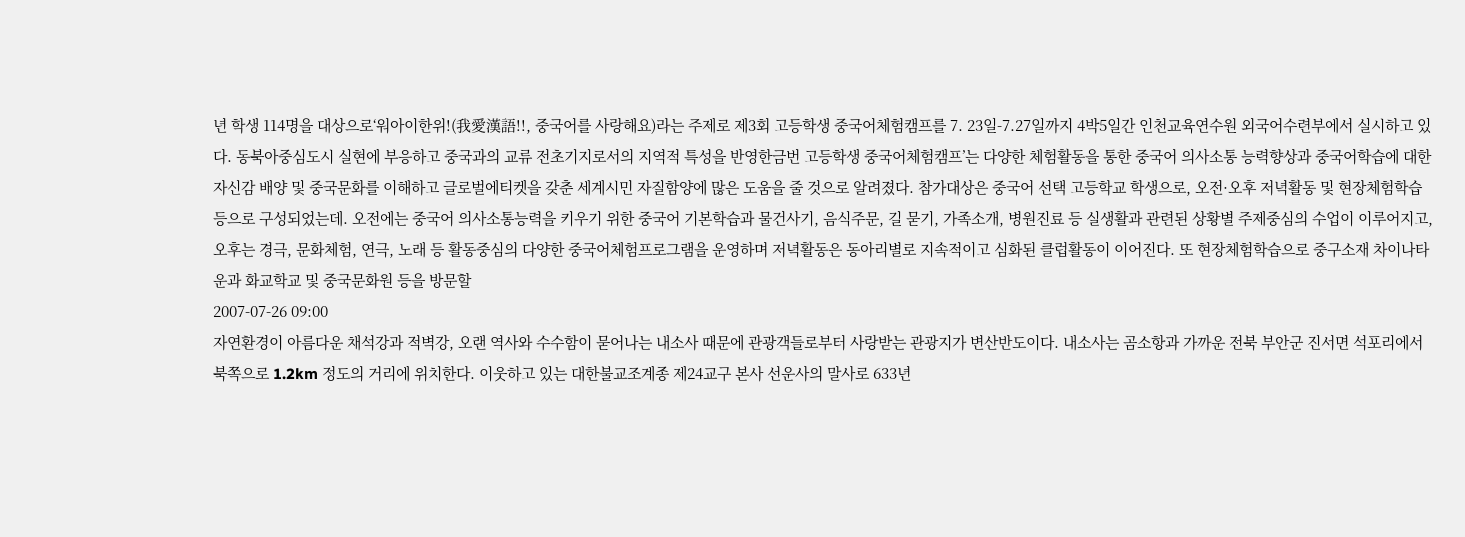년 학생 114명을 대상으로‘워아이한위!(我愛漢語!!, 중국어를 사랑해요)라는 주제로 제3회 고등학생 중국어체험캠프를 7. 23일-7.27일까지 4박5일간 인천교육연수원 외국어수련부에서 실시하고 있다. 동북아중심도시 실현에 부응하고 중국과의 교류 전초기지로서의 지역적 특성을 반영한금번 고등학생 중국어체험캠프’는 다양한 체험활동을 통한 중국어 의사소통 능력향상과 중국어학습에 대한 자신감 배양 및 중국문화를 이해하고 글로벌에티켓을 갖춘 세계시민 자질함양에 많은 도움을 줄 것으로 알려졌다. 참가대상은 중국어 선택 고등학교 학생으로, 오전·오후 저녁활동 및 현장체험학습 등으로 구성되었는데. 오전에는 중국어 의사소통능력을 키우기 위한 중국어 기본학습과 물건사기, 음식주문, 길 묻기, 가족소개, 병원진료 등 실생활과 관련된 상황별 주제중심의 수업이 이루어지고, 오후는 경극, 문화체험, 연극, 노래 등 활동중심의 다양한 중국어체험프로그램을 운영하며 저녁활동은 동아리별로 지속적이고 심화된 클럽활동이 이어진다. 또 현장체험학습으로 중구소재 차이나타운과 화교학교 및 중국문화원 등을 방문할
2007-07-26 09:00
자연환경이 아름다운 채석강과 적벽강, 오랜 역사와 수수함이 묻어나는 내소사 때문에 관광객들로부터 사랑받는 관광지가 변산반도이다. 내소사는 곰소항과 가까운 전북 부안군 진서면 석포리에서 북쪽으로 1.2km 정도의 거리에 위치한다. 이웃하고 있는 대한불교조계종 제24교구 본사 선운사의 말사로 633년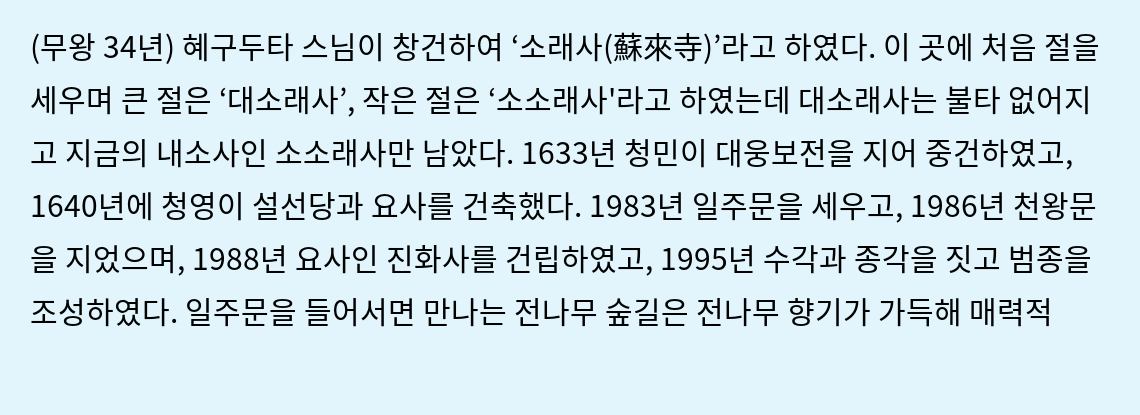(무왕 34년) 혜구두타 스님이 창건하여 ‘소래사(蘇來寺)’라고 하였다. 이 곳에 처음 절을 세우며 큰 절은 ‘대소래사’, 작은 절은 ‘소소래사'라고 하였는데 대소래사는 불타 없어지고 지금의 내소사인 소소래사만 남았다. 1633년 청민이 대웅보전을 지어 중건하였고, 1640년에 청영이 설선당과 요사를 건축했다. 1983년 일주문을 세우고, 1986년 천왕문을 지었으며, 1988년 요사인 진화사를 건립하였고, 1995년 수각과 종각을 짓고 범종을 조성하였다. 일주문을 들어서면 만나는 전나무 숲길은 전나무 향기가 가득해 매력적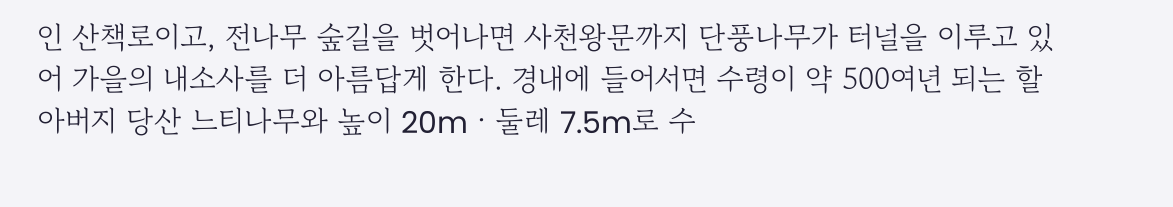인 산책로이고, 전나무 숲길을 벗어나면 사천왕문까지 단풍나무가 터널을 이루고 있어 가을의 내소사를 더 아름답게 한다. 경내에 들어서면 수령이 약 500여년 되는 할아버지 당산 느티나무와 높이 20mㆍ둘레 7.5m로 수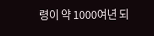령이 약 1000여년 되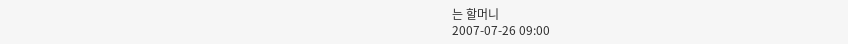는 할머니
2007-07-26 09:00